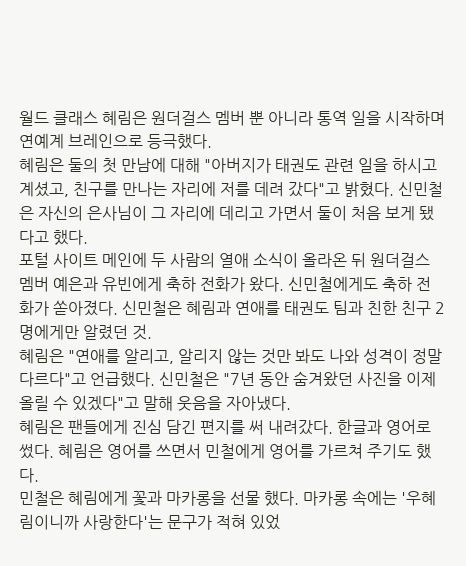월드 클래스 혜림은 원더걸스 멤버 뿐 아니라 통역 일을 시작하며 연예계 브레인으로 등극했다.
혜림은 둘의 첫 만남에 대해 "아버지가 태권도 관련 일을 하시고 계셨고, 친구를 만나는 자리에 저를 데려 갔다"고 밝혔다. 신민철은 자신의 은사님이 그 자리에 데리고 가면서 둘이 처음 보게 됐다고 했다.
포털 사이트 메인에 두 사람의 열애 소식이 올라온 뒤 원더걸스 멤버 예은과 유빈에게 축하 전화가 왔다. 신민철에게도 축하 전화가 쏟아졌다. 신민철은 혜림과 연애를 태권도 팀과 친한 친구 2명에게만 알렸던 것.
혜림은 "연애를 알리고, 알리지 않는 것만 봐도 나와 성격이 정말 다르다"고 언급했다. 신민철은 "7년 동안 숨겨왔던 사진을 이제 올릴 수 있겠다"고 말해 웃음을 자아냈다.
혜림은 팬들에게 진심 담긴 편지를 써 내려갔다. 한글과 영어로 썼다. 혜림은 영어를 쓰면서 민철에게 영어를 가르쳐 주기도 했다.
민철은 혜림에게 꽃과 마카롱을 선물 했다. 마카롱 속에는 '우혜림이니까 사랑한다'는 문구가 적혀 있었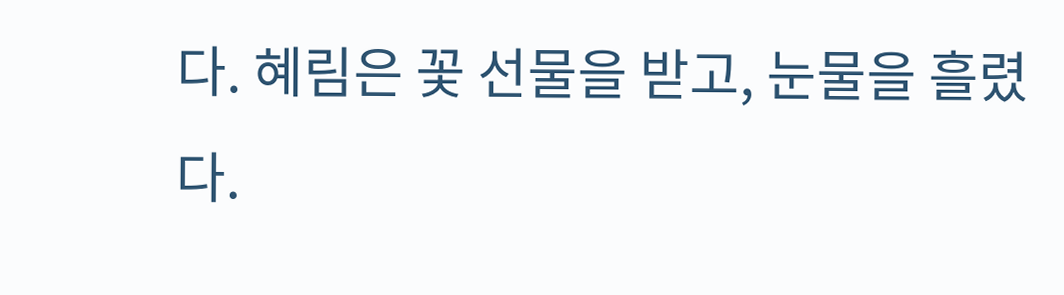다. 혜림은 꽃 선물을 받고, 눈물을 흘렸다.